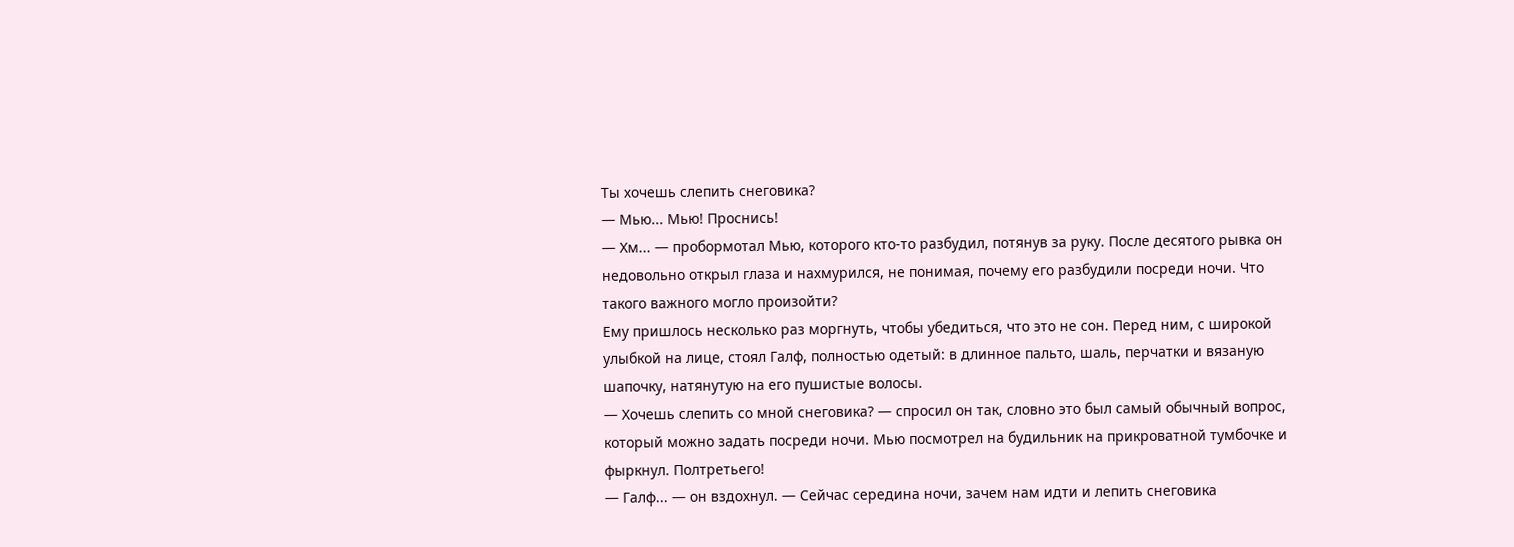Ты хочешь слепить снеговика?
— Мью... Мью! Проснись!
— Хм... — пробормотал Мью, которого кто-то разбудил, потянув за руку. После десятого рывка он недовольно открыл глаза и нахмурился, не понимая, почему его разбудили посреди ночи. Что такого важного могло произойти?
Ему пришлось несколько раз моргнуть, чтобы убедиться, что это не сон. Перед ним, с широкой улыбкой на лице, стоял Галф, полностью одетый: в длинное пальто, шаль, перчатки и вязаную шапочку, натянутую на его пушистые волосы.
— Хочешь слепить со мной снеговика? — спросил он так, словно это был самый обычный вопрос, который можно задать посреди ночи. Мью посмотрел на будильник на прикроватной тумбочке и фыркнул. Полтретьего!
— Галф... — он вздохнул. — Сейчас середина ночи, зачем нам идти и лепить снеговика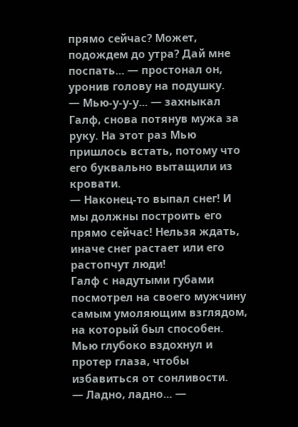прямо сейчас? Может, подождем до утра? Дай мне поспать... — простонал он, уронив голову на подушку.
— Мью-у-у-у... — захныкал Галф, снова потянув мужа за руку. На этот раз Мью пришлось встать, потому что его буквально вытащили из кровати.
— Наконец-то выпал снег! И мы должны построить его прямо сейчас! Нельзя ждать, иначе снег растает или его растопчут люди!
Галф с надутыми губами посмотрел на своего мужчину самым умоляющим взглядом, на который был способен.
Мью глубоко вздохнул и протер глаза, чтобы избавиться от сонливости.
— Ладно, ладно... —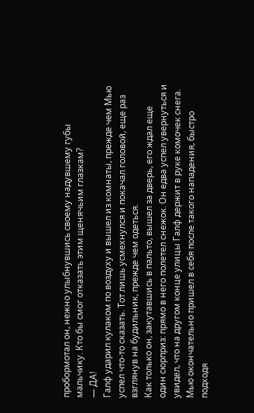пробормотал он, нежно улыбнувшись своему надувшему губы мальчику. Кто бы смог отказать этим щенячьим глазкам?
— ДА!
Галф ударил кулаком по воздуху и вышел из комнаты, прежде чем Мью успел что-то сказать. Тот лишь усмехнулся и покачал головой, еще раз взглянув на будильник, прежде чем одеться.
Как только он, закутавшись в пальто, вышел за дверь, его ждал еще один сюрприз: прямо в него полетел снежок. Он едва успел увернуться и увидел, что на другом конце улицы Галф держит в руке комочек снега.
Мью окончательно пришел в себя после такого нападения, быстро подходя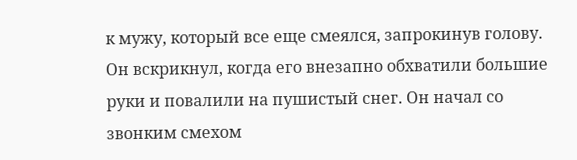к мужу, который все еще смеялся, запрокинув голову. Он вскрикнул, когда его внезапно обхватили большие руки и повалили на пушистый снег. Он начал со звонким смехом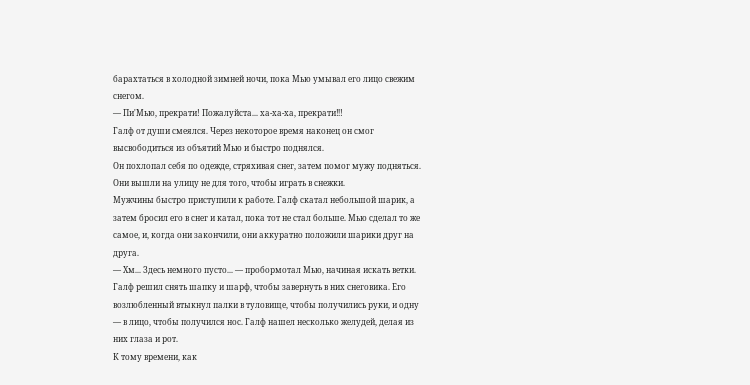барахтаться в холодной зимней ночи, пока Мью умывал его лицо свежим снегом.
— Пи'Мью, прекрати! Пожалуйста... ха-ха-ха, прекрати‼!
Галф от души смеялся. Через некоторое время наконец он смог высвободиться из объятий Мью и быстро поднялся.
Он похлопал себя по одежде, стряхивая снег, затем помог мужу подняться. Они вышли на улицу не для того, чтобы играть в снежки.
Мужчины быстро приступили к работе. Галф скатал небольшой шарик, а затем бросил его в снег и катал, пока тот не стал больше. Мью сделал то же самое, и, когда они закончили, они аккуратно положили шарики друг на друга.
— Хм... Здесь немного пусто... — пробормотал Мью, начиная искать ветки.
Галф решил снять шапку и шарф, чтобы завернуть в них снеговика. Его возлюбленный втыкнул палки в туловище, чтобы получились руки, и одну — в лицо, чтобы получился нос. Галф нашел несколько желудей, делая из них глаза и рот.
К тому времени, как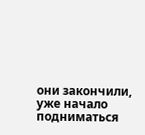они закончили, уже начало подниматься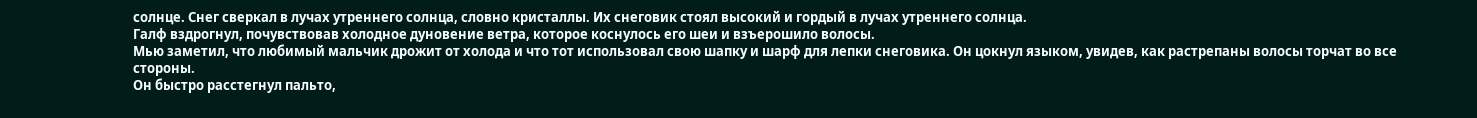солнце. Снег сверкал в лучах утреннего солнца, словно кристаллы. Их снеговик стоял высокий и гордый в лучах утреннего солнца.
Галф вздрогнул, почувствовав холодное дуновение ветра, которое коснулось его шеи и взъерошило волосы.
Мью заметил, что любимый мальчик дрожит от холода и что тот использовал свою шапку и шарф для лепки снеговика. Он цокнул языком, увидев, как растрепаны волосы торчат во все стороны.
Он быстро расстегнул пальто,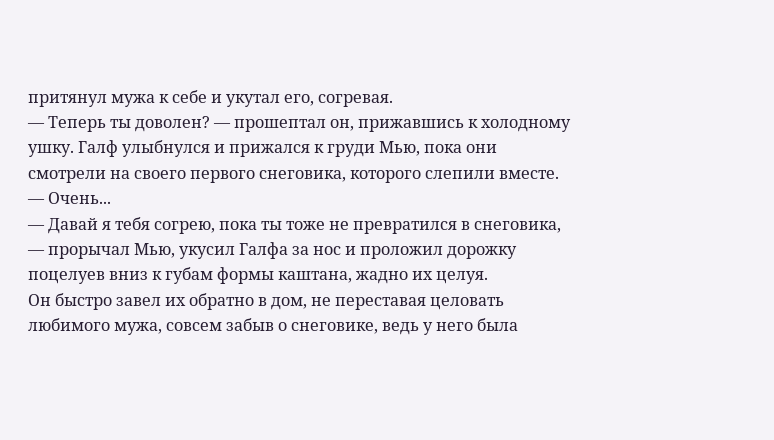притянул мужа к себе и укутал его, согревая.
— Теперь ты доволен? — прошептал он, прижавшись к холодному ушку. Галф улыбнулся и прижался к груди Мью, пока они смотрели на своего первого снеговика, которого слепили вместе.
— Очень...
— Давай я тебя согрею, пока ты тоже не превратился в снеговика, — прорычал Мью, укусил Галфа за нос и проложил дорожку поцелуев вниз к губам формы каштана, жадно их целуя.
Он быстро завел их обратно в дом, не переставая целовать любимого мужа, совсем забыв о снеговике, ведь у него была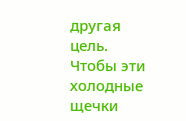другая цель.
Чтобы эти холодные щечки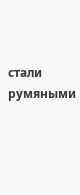стали румяными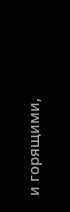и горящими,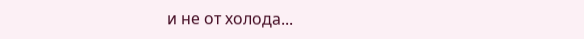и не от холода...